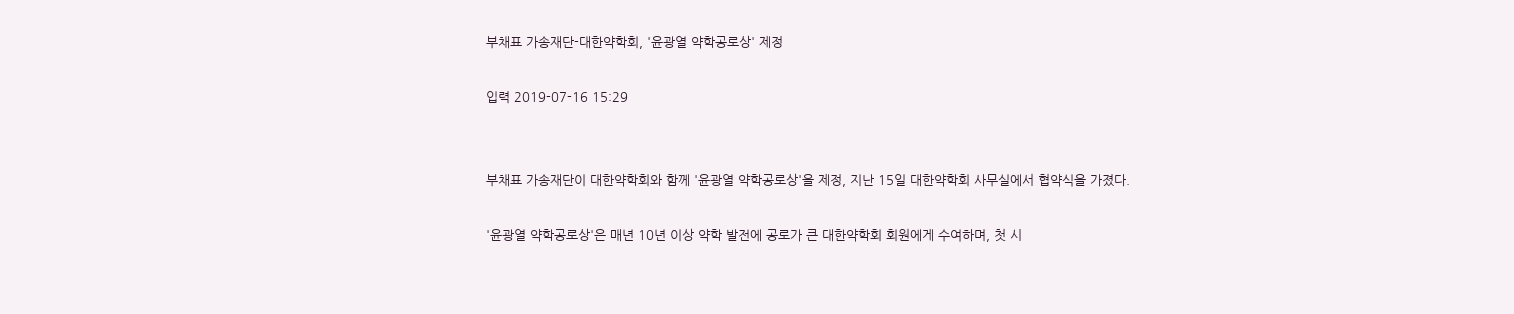부채표 가송재단-대한약학회, '윤광열 약학공로상' 제정

입력 2019-07-16 15:29


부채표 가송재단이 대한약학회와 함께 '윤광열 약학공로상'을 제정, 지난 15일 대한약학회 사무실에서 협약식을 가졌다.

'윤광열 약학공로상'은 매년 10년 이상 약학 발전에 공로가 큰 대한약학회 회원에게 수여하며, 첫 시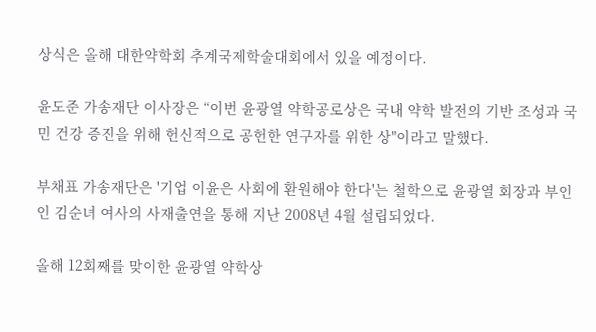상식은 올해 대한약학회 추계국제학술대회에서 있을 예정이다.

윤도준 가송재단 이사장은 “이번 윤광열 약학공로상은 국내 약학 발전의 기반 조성과 국민 건강 증진을 위해 헌신적으로 공헌한 연구자를 위한 상"이라고 말했다.

부채표 가송재단은 '기업 이윤은 사회에 환원해야 한다'는 철학으로 윤광열 회장과 부인인 김순녀 여사의 사재출연을 통해 지난 2008년 4월 설립되었다.

올해 12회째를 맞이한 윤광열 약학상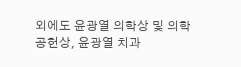외에도 윤광열 의학상 및 의학공헌상, 윤광열 치과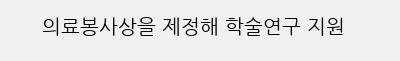의료봉사상을 제정해 학술연구 지원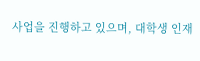사업을 진행하고 있으며, 대학생 인재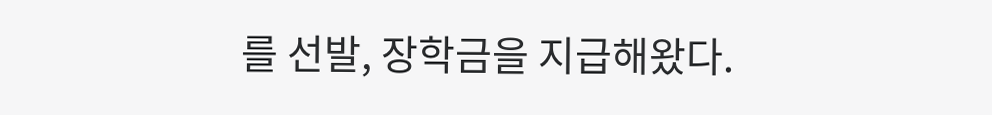를 선발, 장학금을 지급해왔다.